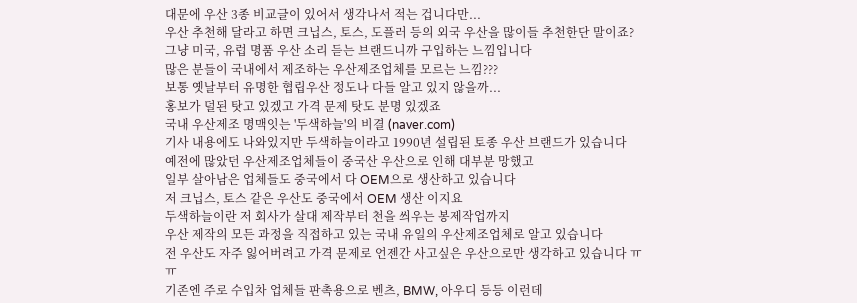대문에 우산 3종 비교글이 있어서 생각나서 적는 겁니다만...
우산 추천해 달라고 하면 크닙스, 토스, 도플러 등의 외국 우산을 많이들 추천한단 말이죠?
그냥 미국, 유럽 명품 우산 소리 듣는 브랜드니까 구입하는 느낌입니다
많은 분들이 국내에서 제조하는 우산제조업체를 모르는 느낌???
보통 옛날부터 유명한 협립우산 정도나 다들 알고 있지 않을까...
홍보가 덜된 탓고 있겠고 가격 문제 탓도 분명 있겠죠
국내 우산제조 명맥잇는 '두색하늘'의 비결 (naver.com)
기사 내용에도 나와있지만 두색하늘이라고 1990년 설립된 토종 우산 브랜드가 있습니다
예전에 많았던 우산제조업체들이 중국산 우산으로 인해 대부분 망했고
일부 살아남은 업체들도 중국에서 다 OEM으로 생산하고 있습니다
저 크닙스, 토스 같은 우산도 중국에서 OEM 생산 이지요
두색하늘이란 저 회사가 살대 제작부터 천을 씌우는 봉제작업까지
우산 제작의 모든 과정을 직접하고 있는 국내 유일의 우산제조업체로 알고 있습니다
전 우산도 자주 잃어버려고 가격 문제로 언젠간 사고싶은 우산으로만 생각하고 있습니다 ㅠㅠ
기존엔 주로 수입차 업체들 판촉용으로 벤츠, BMW, 아우디 등등 이런데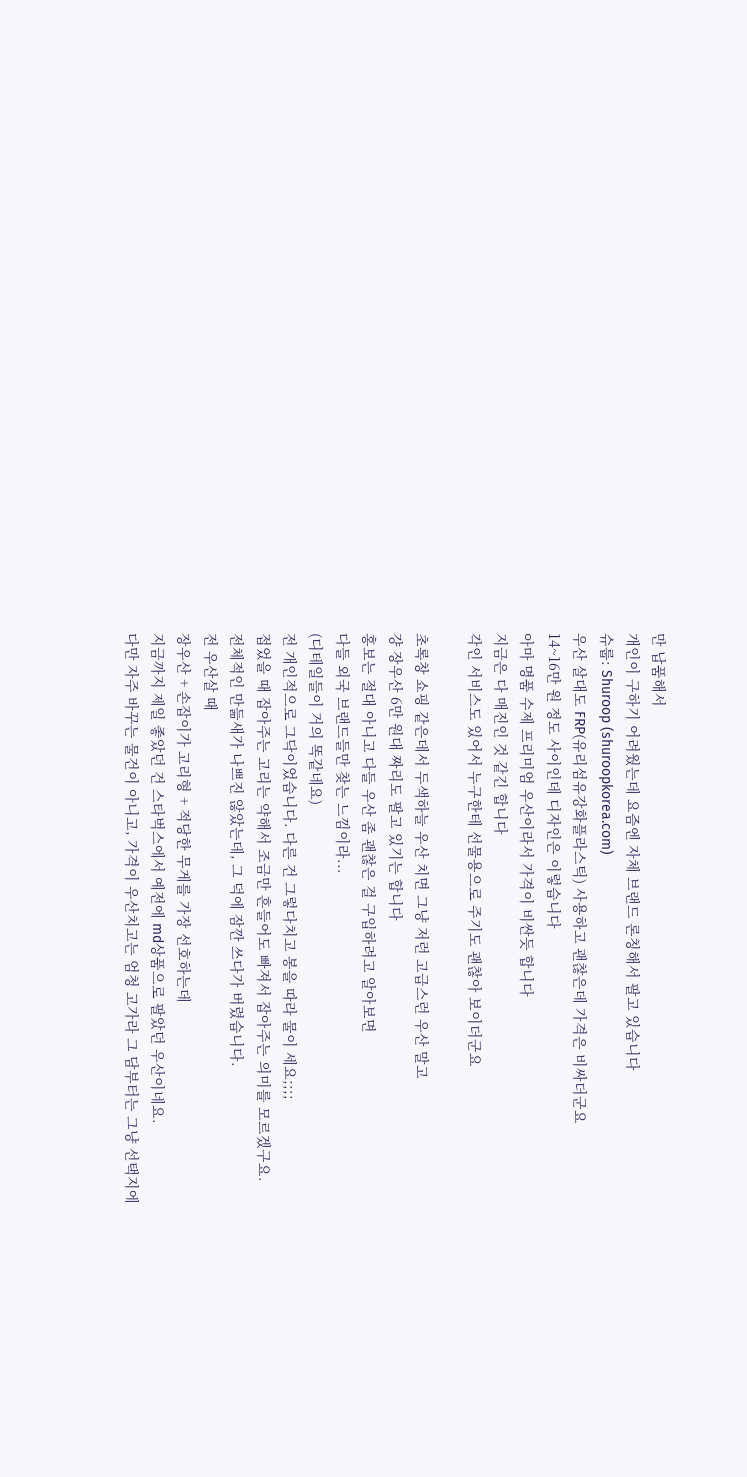만 납품해서
개인이 구하기 어려웠는데 요즘엔 자체 브랜드 론칭해서 팔고 있습니다
슈룹: Shuroop (shuroopkorea.com)
우산 살대도 FRP(유리섬유강화플라스틱) 사용하고 괜찮은데 가격은 비싸더군요
14~16만 원 정도 사이인데 디자인은 이렇습니다
아마 명품 수제 프리미엄 우산이라서 가격이 비싼듯 합니다
지금은 다 매진인 것 같긴 합니다
각인 서비스도 있어서 누구한테 선물용으로 주기도 괜찮아 보이더군요

초록창 쇼핑 같은데서 두색하늘 우산 치면 그냥 저런 고급스런 우산 말고
걍 장우산 6만 원대 짜리도 팔고 있기는 합니다
홍보는 절대 아니고 다들 우산 좀 괜찮은 걸 구입하려고 알아보면
다들 외국 브랜드들만 찾는 느낌이라...
(디테일들이 거의 똑같네요)
전 개인적으로 그닥이었습니다. 다른 건 그렇다치고 봉을 따라 물이 세요;;;;
접었을 때 잡아주는 고리는 약해서 조금만 흔들어도 빠져서 잡아주는 의미를 모르겠구요.
전체적인 만듦새가 나쁘진 않았는데, 그 덕에 잠깐 쓰다가 버렸습니다.
전 우산살 때
장우산 + 손잡이가 고리형 + 적당한 무게를 가장 선호하는데
지금까지 제일 좋았던 건 스타벅스에서 예전에 md상품으로 팔았던 우산이네요.
다만 자주 바꾸는 물건이 아니고, 가격이 우산치고는 엄청 고가라 그 담부터는 그냥 선택지에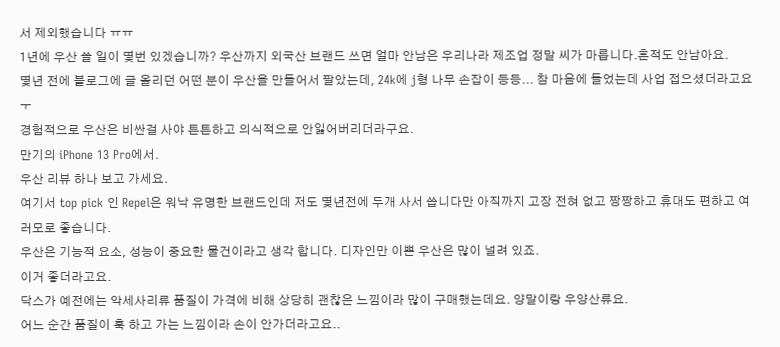서 제외했습니다 ㅠㅠ
1년에 우산 쓸 일이 몇번 있겠습니까? 우산까지 외국산 브랜드 쓰면 얼마 안남은 우리나라 제조업 정말 씨가 마릅니다.흔적도 안남아요.
몇년 전에 블로그에 글 올리던 어떤 분이 우산을 만들어서 팔았는데, 24k에 j형 나무 손잡이 등등... 참 마음에 들었는데 사업 접으셨더라고요 ㅜ
경험적으로 우산은 비싼걸 사야 튼튼하고 의식적으로 안잃어버리더라구요.
만기의 iPhone 13 Pro에서.
우산 리뷰 하나 보고 가세요.
여기서 top pick 인 Repel은 워낙 유명한 브랜드인데 저도 몇년전에 두개 사서 씁니다만 아직까지 고장 전혀 없고 짱짱하고 휴대도 편하고 여러모로 좋습니다.
우산은 기능적 요소, 성능이 중요한 물건이라고 생각 합니다. 디자인만 이쁜 우산은 많이 널려 있죠.
이거 좋더라고요.
닥스가 예전에는 악세사리류 품질이 가격에 비해 상당히 괜찮은 느낌이라 많이 구매했는데요. 양말이랑 우양산류요.
어느 순간 품질이 훅 하고 가는 느낌이라 손이 안가더라고요..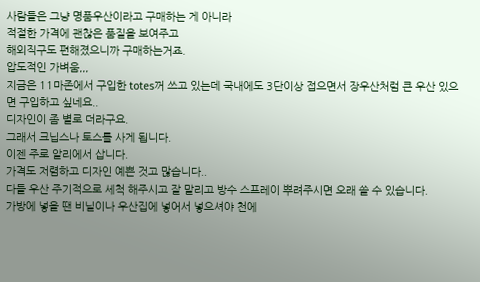사람들은 그냥 명품우산이라고 구매하는 게 아니라
적절한 가격에 괜찮은 품질을 보여주고
해외직구도 편해졌으니까 구매하는거죠.
압도적인 가벼움,,,
지금은 11마존에서 구입한 totes꺼 쓰고 있는데 국내에도 3단이상 접으면서 장우산처럼 큰 우산 있으면 구입하고 싶네요..
디자인이 좀 별로 더라구요.
그래서 크닙스나 토스를 사게 됩니다.
이젠 주로 알리에서 삽니다.
가격도 저렴하고 디자인 예쁜 것고 많습니다..
다들 우산 주기적으로 세척 해주시고 잘 말리고 방수 스프레이 뿌려주시면 오래 쓸 수 있습니다.
가방에 넣을 땐 비닐이나 우산집에 넣어서 넣으셔야 천에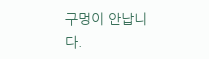구멍이 안납니다.